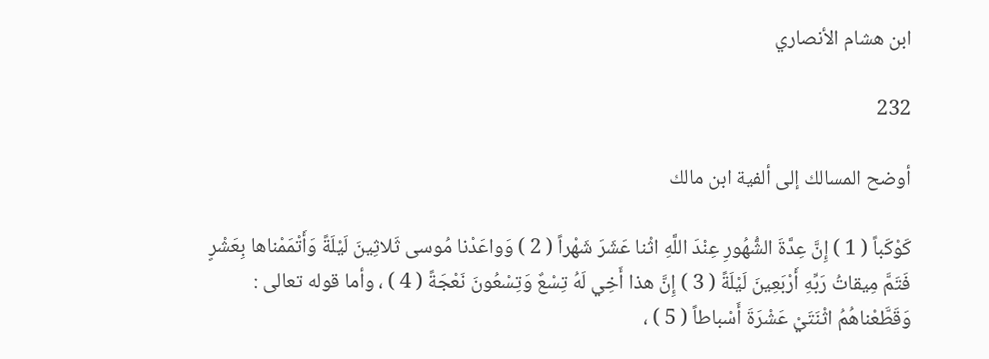ابن هشام الأنصاري

232

أوضح المسالك إلى ألفية ابن مالك

كَوْكَباً ( 1 ) إِنَّ عِدَّةَ الشُّهُورِ عِنْدَ اللَّهِ اثْنا عَشَرَ شَهْراً ( 2 ) وَواعَدْنا مُوسى ثَلاثِينَ لَيْلَةً وَأَتْمَمْناها بِعَشْرٍ فَتَمَّ مِيقاتُ رَبِّهِ أَرْبَعِينَ لَيْلَةً ( 3 ) إِنَّ هذا أَخِي لَهُ تِسْعٌ وَتِسْعُونَ نَعْجَةً ( 4 ) ، وأما قوله تعالى : وَقَطَّعْناهُمُ اثْنَتَيْ عَشْرَةَ أَسْباطاً ( 5 ) ،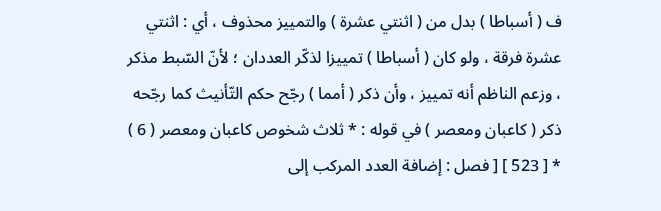ف ( أسباطا ) بدل من ( اثنتي عشرة ) والتمييز محذوف ، أي : اثنتي عشرة فرقة ، ولو كان ( أسباطا ) تمييزا لذكّر العددان ؛ لأنّ السّبط مذكر ، وزعم الناظم أنه تمييز ، وأن ذكر ( أمما ) رجّح حكم التّأنيث كما رجّحه ذكر ( كاعبان ومعصر ) في قوله : * ثلاث شخوص كاعبان ومعصر ( 6 ) * [ 523 ] [ فصل : إضافة العدد المركب إلى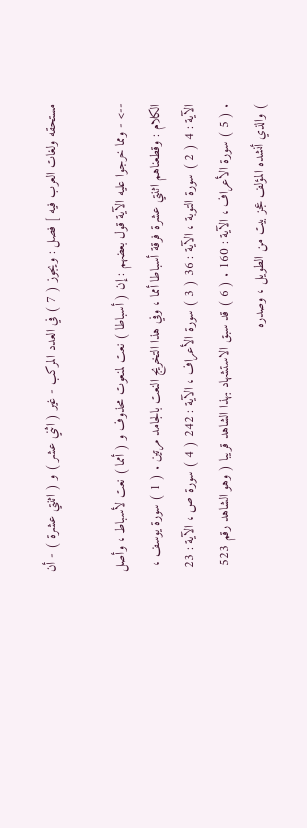مستحقه ولغات العرب فيه ] فصل : ويجوز ( 7 ) في العدد المركب - غير ( اثني عشر ) و ( اثنتي عشرة ) - أن

--> - ومما خرجوا عليه الآية قول بعضهم : إن ( أسباطا ) نعت لمنعوت محذوف و ( أمما ) نعت لأسباط ، وأصل الكلام : وقطعناهم اثنتي عشرة فرقة أسباطا أمما ، وفي هذا التخريج النعت بالجامد مرتين . ( 1 ) سورة يوسف ، الآية : 4 ( 2 ) سورة التوبة ، الآية : 36 ( 3 ) سورة الأعراف ، الآية : 242 ( 4 ) سورة ص ، الآية : 23 . ( 5 ) سورة الأعراف ، الآية : 160 . ( 6 ) قد سبق الاستشهاد بهذا الشاهد قريبا ( وهو الشاهد رقم 523 ) والذي أنشده المؤلف عجز بيت من الطويل ، وصدره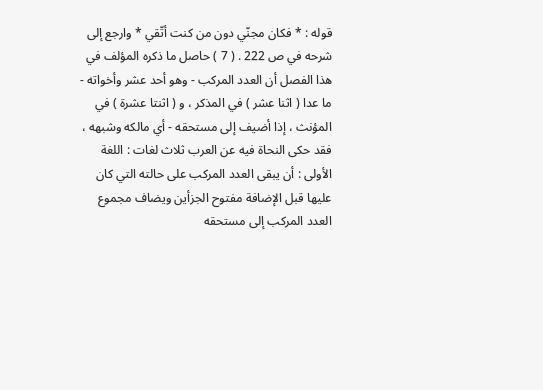قوله : * فكان مجنّي دون من كنت أتّقي * وارجع إلى شرحه في ص 222 . ( 7 ) حاصل ما ذكره المؤلف في هذا الفصل أن العدد المركب - وهو أحد عشر وأخواته - ما عدا ( اثنا عشر ) في المذكر ، و ( اثنتا عشرة ) في المؤنث ، إذا أضيف إلى مستحقه - أي مالكه وشبهه ، فقد حكى النحاة فيه عن العرب ثلاث لغات : اللغة الأولى : أن يبقى العدد المركب على حالته التي كان عليها قبل الإضافة مفتوح الجزأين ويضاف مجموع العدد المركب إلى مستحقه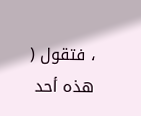، فتقول ( هذه أحد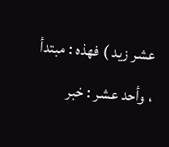عشر زيد ) فهذه : مبتدأ ، وأحد عشر : خبر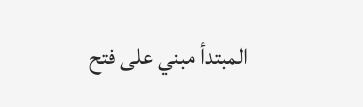المبتدأ مبني على فتح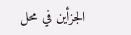الجزأين في محل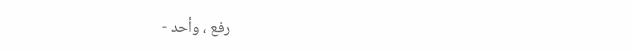رفع ، وأحد -